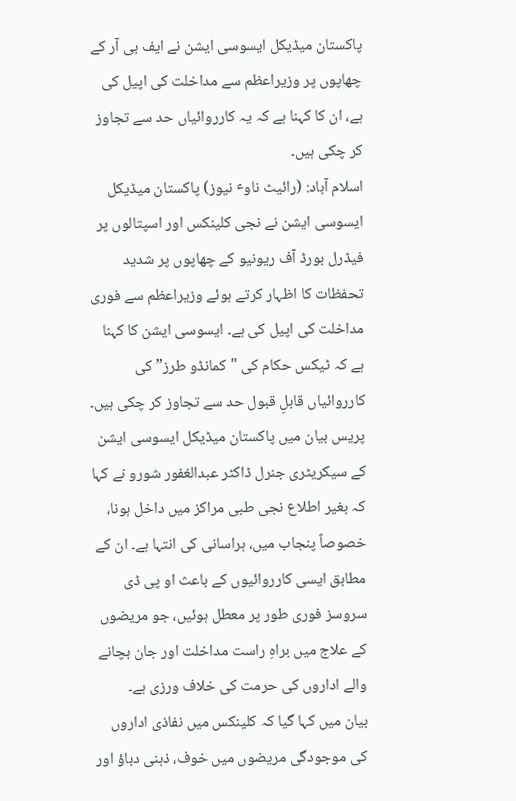پاکستان میڈیکل ایسوسی ایشن نے ایف بی آر کے چھاپوں پر وزیراعظم سے مداخلت کی اپیل کی ہے، ان کا کہنا ہے کہ یہ کارروائیاں حد سے تجاوز کر چکی ہیں۔
اسلام آباد: (رائیٹ ناوٴ نیوز) پاکستان میڈیکل ایسوسی ایشن نے نجی کلینکس اور اسپتالوں پر فیڈرل بورڈ آف ریونیو کے چھاپوں پر شدید تحفظات کا اظہار کرتے ہوئے وزیراعظم سے فوری مداخلت کی اپیل کی ہے۔ ایسوسی ایشن کا کہنا ہے کہ ٹیکس حکام کی "کمانڈو طرز” کی کارروائیاں قابلِ قبول حد سے تجاوز کر چکی ہیں۔
پریس بیان میں پاکستان میڈیکل ایسوسی ایشن کے سیکریٹری جنرل ڈاکٹر عبدالغفور شورو نے کہا کہ بغیر اطلاع نجی طبی مراکز میں داخل ہونا، خصوصاً پنجاب میں، ہراسانی کی انتہا ہے۔ ان کے مطابق ایسی کارروائیوں کے باعث او پی ڈی سروسز فوری طور پر معطل ہوئیں، جو مریضوں کے علاج میں براہِ راست مداخلت اور جان بچانے والے اداروں کی حرمت کی خلاف ورزی ہے۔
بیان میں کہا گیا کہ کلینکس میں نفاذی اداروں کی موجودگی مریضوں میں خوف، ذہنی دباؤ اور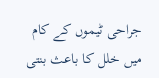جراحی ٹیموں کے کام میں خلل کا باعث بنتی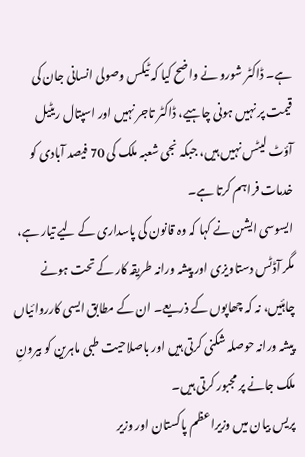ہے۔ ڈاکٹر شورو نے واضح کیا کہ ٹیکس وصولی انسانی جان کی قیمت پر نہیں ہونی چاہیے، ڈاکٹر تاجر نہیں اور اسپتال ریٹیل آؤٹ لیٹس نہیں ہیں، جبکہ نجی شعبہ ملک کی 70 فیصد آبادی کو خدمات فراہم کرتا ہے۔
ایسوسی ایشن نے کہا کہ وہ قانون کی پاسداری کے لیے تیار ہے، مگر آڈٹس دستاویزی اور پیشہ ورانہ طریقہ کار کے تحت ہونے چاہئیں، نہ کہ چھاپوں کے ذریعے۔ ان کے مطابق ایسی کارروائیاں پیشہ ورانہ حوصلہ شکنی کرتی ہیں اور باصلاحیت طبی ماہرین کو بیرونِ ملک جانے پر مجبور کرتی ہیں۔
پریس بیان میں وزیراعظم پاکستان اور وزیر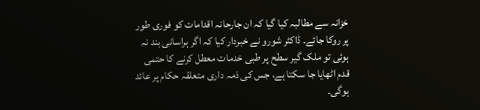خزانہ سے مطالبہ کیا گیا کہ ان جارحانہ اقدامات کو فوری طور پر روکا جائے۔ ڈاکٹر شورو نے خبردار کیا کہ اگر ہراسانی بند نہ ہوئی تو ملک گیر سطح پر طبی خدمات معطل کرنے کا حتمی قدم اٹھایا جا سکتا ہے، جس کی ذمہ داری متعلقہ حکام پر عائد ہوگی۔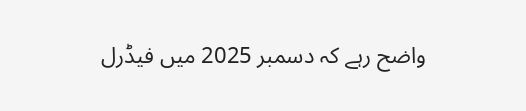واضح رہے کہ دسمبر 2025 میں فیڈرل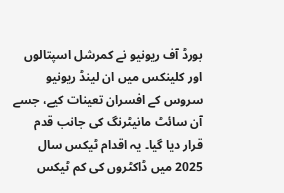بورڈ آف ریونیو نے کمرشل اسپتالوں اور کلینکس میں ان لینڈ ریونیو سروس کے افسران تعینات کیے، جسے آن سائٹ مانیٹرنگ کی جانب قدم قرار دیا گیا۔ یہ اقدام ٹیکس سال 2025 میں ڈاکٹروں کی کم ٹیکس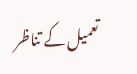تعمیل کے تناظر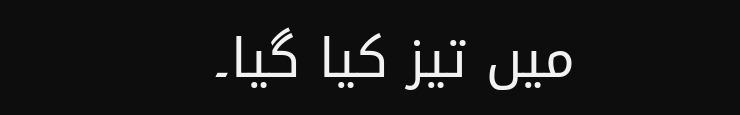میں تیز کیا گیا۔